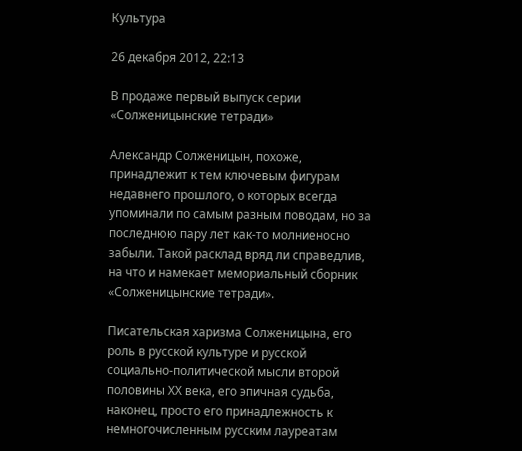Культура

26 декабря 2012, 22:13

В продаже первый выпуск серии «Солженицынские тетради»

Александр Солженицын, похоже, принадлежит к тем ключевым фигурам недавнего прошлого, о которых всегда упоминали по самым разным поводам, но за последнюю пару лет как-то молниеносно забыли. Такой расклад вряд ли справедлив, на что и намекает мемориальный сборник «Солженицынские тетради».

Писательская харизма Солженицына, его роль в русской культуре и русской социально-политической мысли второй половины XX века, его эпичная судьба, наконец, просто его принадлежность к немногочисленным русским лауреатам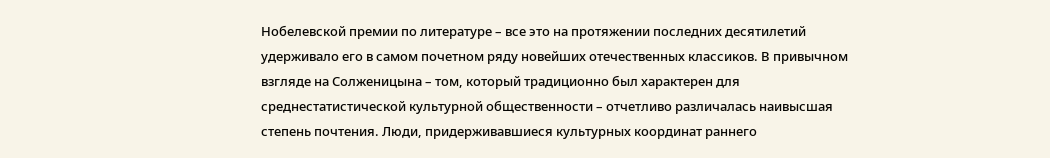Нобелевской премии по литературе – все это на протяжении последних десятилетий удерживало его в самом почетном ряду новейших отечественных классиков. В привычном взгляде на Солженицына – том, который традиционно был характерен для среднестатистической культурной общественности – отчетливо различалась наивысшая степень почтения. Люди, придерживавшиеся культурных координат раннего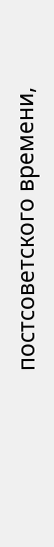постсоветского времени,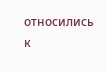относились к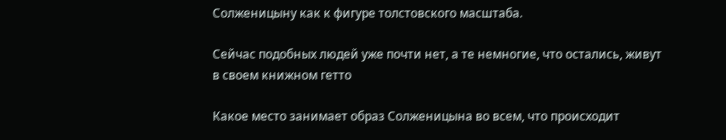Солженицыну как к фигуре толстовского масштаба.

Сейчас подобных людей уже почти нет, а те немногие, что остались, живут в своем книжном гетто

Какое место занимает образ Солженицына во всем, что происходит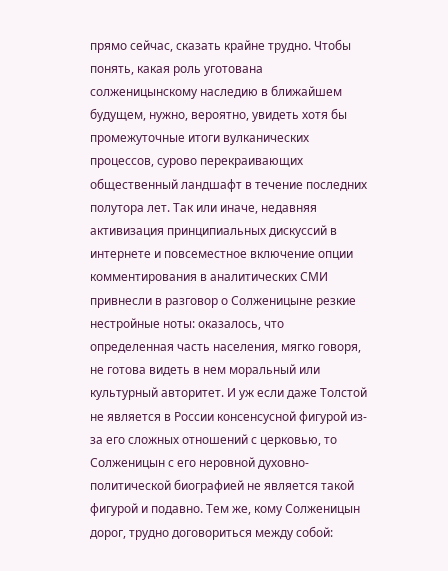прямо сейчас, сказать крайне трудно. Чтобы понять, какая роль уготована солженицынскому наследию в ближайшем будущем, нужно, вероятно, увидеть хотя бы промежуточные итоги вулканических процессов, сурово перекраивающих общественный ландшафт в течение последних полутора лет. Так или иначе, недавняя активизация принципиальных дискуссий в интернете и повсеместное включение опции комментирования в аналитических СМИ привнесли в разговор о Солженицыне резкие нестройные ноты: оказалось, что определенная часть населения, мягко говоря, не готова видеть в нем моральный или культурный авторитет. И уж если даже Толстой не является в России консенсусной фигурой из-за его сложных отношений с церковью, то Солженицын с его неровной духовно-политической биографией не является такой фигурой и подавно. Тем же, кому Солженицын дорог, трудно договориться между собой: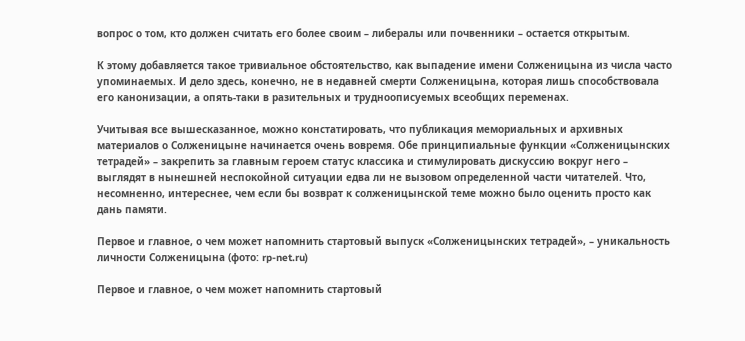вопрос о том, кто должен считать его более своим – либералы или почвенники – остается открытым.

К этому добавляется такое тривиальное обстоятельство, как выпадение имени Солженицына из числа часто упоминаемых. И дело здесь, конечно, не в недавней смерти Солженицына, которая лишь способствовала его канонизации, а опять-таки в разительных и трудноописуемых всеобщих переменах.

Учитывая все вышесказанное, можно констатировать, что публикация мемориальных и архивных материалов о Солженицыне начинается очень вовремя. Обе принципиальные функции «Солженицынских тетрадей» – закрепить за главным героем статус классика и стимулировать дискуссию вокруг него – выглядят в нынешней неспокойной ситуации едва ли не вызовом определенной части читателей. Что, несомненно, интереснее, чем если бы возврат к солженицынской теме можно было оценить просто как дань памяти.

Первое и главное, о чем может напомнить стартовый выпуск «Солженицынских тетрадей», – уникальность личности Солженицына (фото: rp-net.ru)

Первое и главное, о чем может напомнить стартовый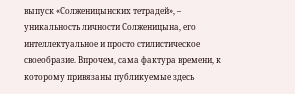выпуск «Солженицынских тетрадей», – уникальность личности Солженицына, его интеллектуальное и просто стилистическое своеобразие. Впрочем, сама фактура времени, к которому привязаны публикуемые здесь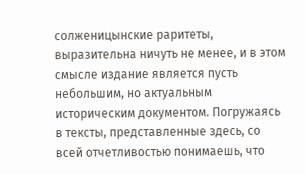солженицынские раритеты, выразительна ничуть не менее, и в этом смысле издание является пусть небольшим, но актуальным историческим документом. Погружаясь в тексты, представленные здесь, со всей отчетливостью понимаешь, что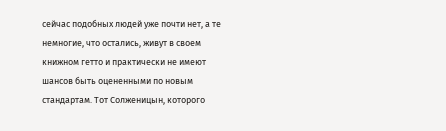сейчас подобных людей уже почти нет, а те немногие, что остались, живут в своем книжном гетто и практически не имеют шансов быть оцененными по новым стандартам. Тот Солженицын, которого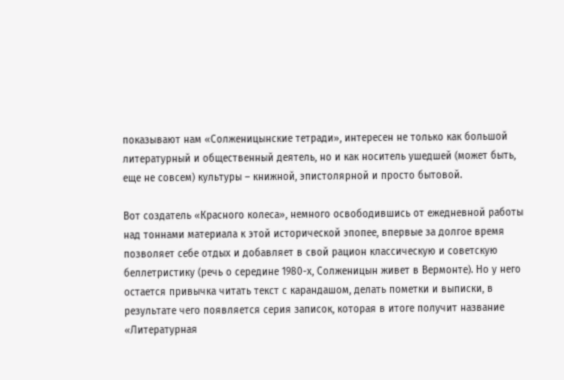показывают нам «Солженицынские тетради», интересен не только как большой литературный и общественный деятель, но и как носитель ушедшей (может быть, еще не совсем) культуры – книжной, эпистолярной и просто бытовой.

Вот создатель «Красного колеса», немного освободившись от ежедневной работы над тоннами материала к этой исторической эпопее, впервые за долгое время позволяет себе отдых и добавляет в свой рацион классическую и советскую беллетристику (речь о середине 1980-х, Солженицын живет в Вермонте). Но у него остается привычка читать текст с карандашом, делать пометки и выписки, в результате чего появляется серия записок, которая в итоге получит название «Литературная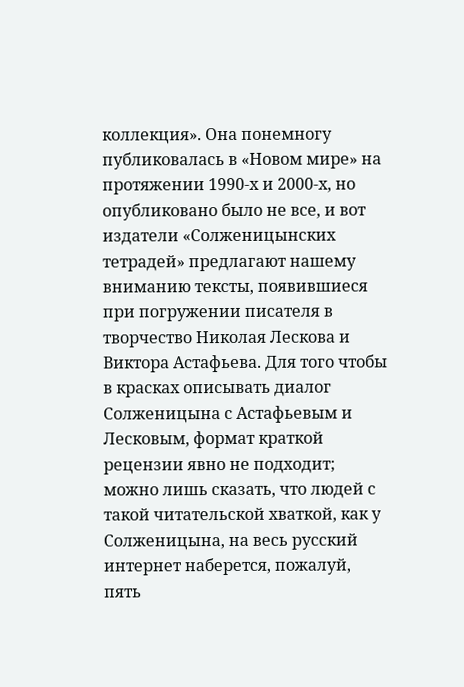коллекция». Она понемногу публиковалась в «Новом мире» на протяжении 1990-х и 2000-х, но опубликовано было не все, и вот издатели «Солженицынских тетрадей» предлагают нашему вниманию тексты, появившиеся при погружении писателя в творчество Николая Лескова и Виктора Астафьева. Для того чтобы в красках описывать диалог Солженицына с Астафьевым и Лесковым, формат краткой рецензии явно не подходит; можно лишь сказать, что людей с такой читательской хваткой, как у Солженицына, на весь русский интернет наберется, пожалуй, пять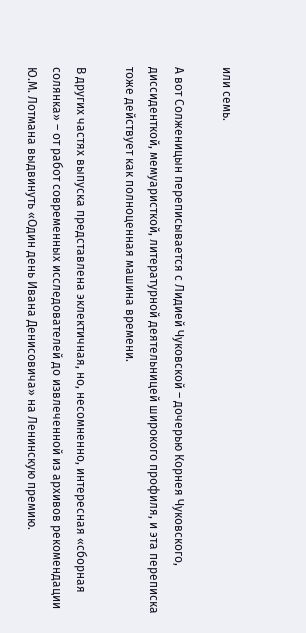или семь.

А вот Солженицын переписывается с Лидией Чуковской – дочерью Корнея Чуковского, диссиденткой, мемуаристкой, литературной деятельницей широкого профиля, и эта переписка тоже действует как полноценная машина времени.

В других частях выпуска представлена эклектичная, но, несомненно, интересная «сборная солянка» – от работ современных исследователей до извлеченной из архивов рекомендации Ю.М. Лотмана выдвинуть «Один день Ивана Денисовича» на Ленинскую премию.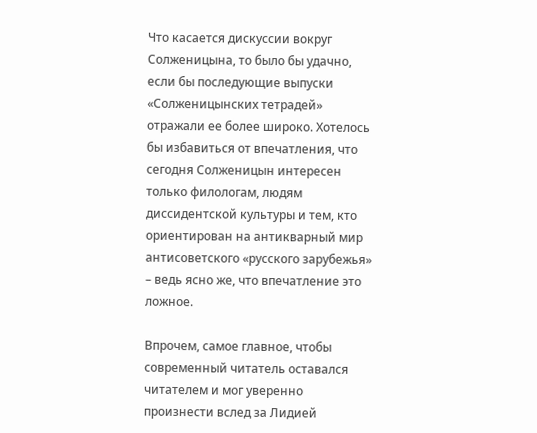Что касается дискуссии вокруг Солженицына, то было бы удачно, если бы последующие выпуски «Солженицынских тетрадей» отражали ее более широко. Хотелось бы избавиться от впечатления, что сегодня Солженицын интересен только филологам, людям диссидентской культуры и тем, кто ориентирован на антикварный мир антисоветского «русского зарубежья» – ведь ясно же, что впечатление это ложное.

Впрочем, самое главное, чтобы современный читатель оставался читателем и мог уверенно произнести вслед за Лидией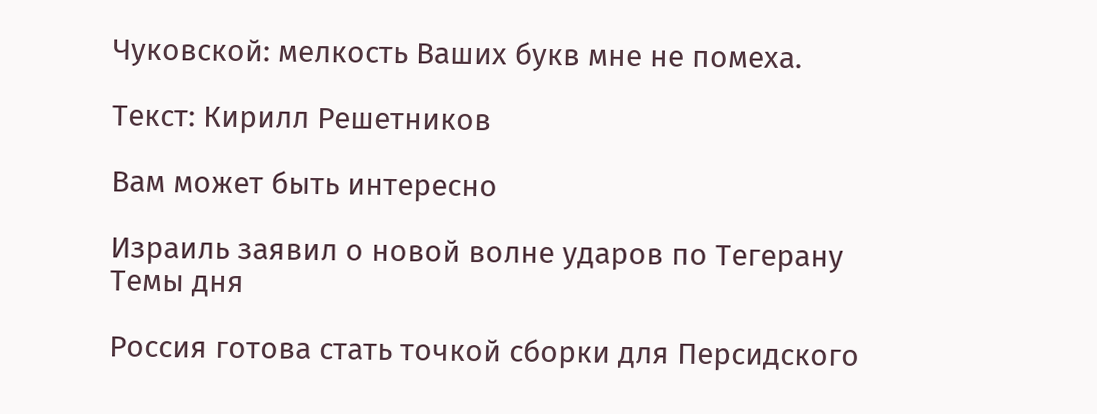Чуковской: мелкость Ваших букв мне не помеха.

Текст: Кирилл Решетников

Вам может быть интересно

Израиль заявил о новой волне ударов по Тегерану
Темы дня

Россия готова стать точкой сборки для Персидского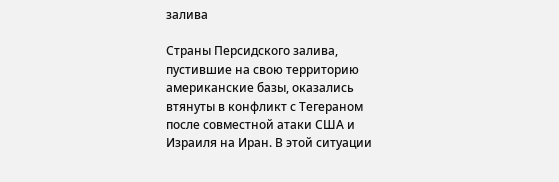залива

Страны Персидского залива, пустившие на свою территорию американские базы, оказались втянуты в конфликт с Тегераном после совместной атаки США и Израиля на Иран. В этой ситуации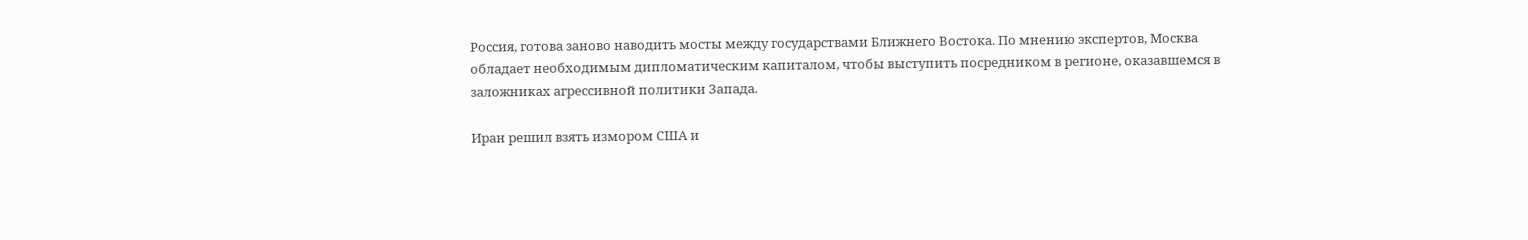Россия, готова заново наводить мосты между государствами Ближнего Востока. По мнению экспертов, Москва обладает необходимым дипломатическим капиталом, чтобы выступить посредником в регионе, оказавшемся в заложниках агрессивной политики Запада.

Иран решил взять измором США и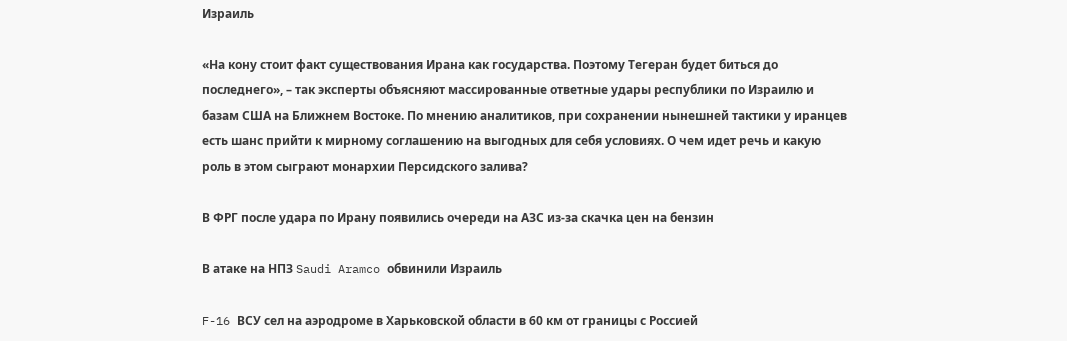Израиль

«На кону стоит факт существования Ирана как государства. Поэтому Тегеран будет биться до последнего», – так эксперты объясняют массированные ответные удары республики по Израилю и базам США на Ближнем Востоке. По мнению аналитиков, при сохранении нынешней тактики у иранцев есть шанс прийти к мирному соглашению на выгодных для себя условиях. О чем идет речь и какую роль в этом сыграют монархии Персидского залива?

В ФРГ после удара по Ирану появились очереди на АЗС из-за скачка цен на бензин

В атаке на НПЗ Saudi Aramco обвинили Израиль

F-16 ВСУ сел на аэродроме в Харьковской области в 60 км от границы с Россией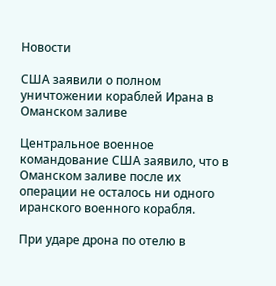Новости

США заявили о полном уничтожении кораблей Ирана в Оманском заливе

Центральное военное командование США заявило, что в Оманском заливе после их операции не осталось ни одного иранского военного корабля.

При ударе дрона по отелю в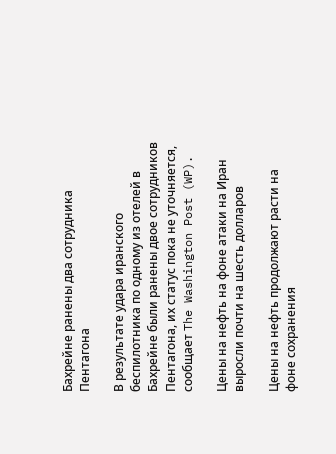Бахрейне ранены два сотрудника Пентагона

В результате удара иранского беспилотника по одному из отелей в Бахрейне были ранены двое сотрудников Пентагона, их статус пока не уточняется, сообщает The Washington Post (WP).

Цены на нефть на фоне атаки на Иран выросли почти на шесть долларов

Цены на нефть продолжают расти на фоне сохранения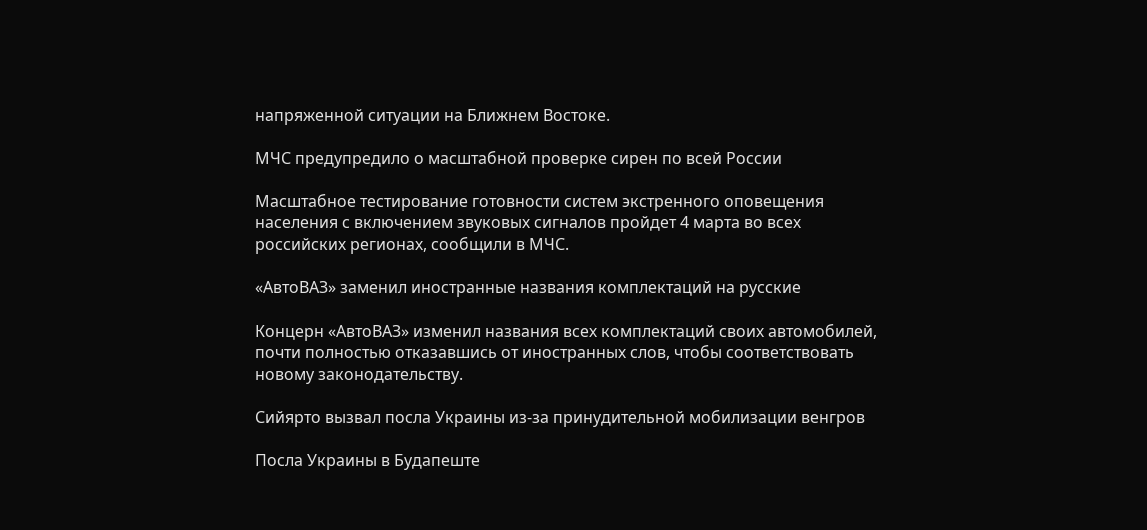напряженной ситуации на Ближнем Востоке.

МЧС предупредило о масштабной проверке сирен по всей России

Масштабное тестирование готовности систем экстренного оповещения населения с включением звуковых сигналов пройдет 4 марта во всех российских регионах, сообщили в МЧС.

«АвтоВАЗ» заменил иностранные названия комплектаций на русские

Концерн «АвтоВАЗ» изменил названия всех комплектаций своих автомобилей, почти полностью отказавшись от иностранных слов, чтобы соответствовать новому законодательству.

Сийярто вызвал посла Украины из-за принудительной мобилизации венгров

Посла Украины в Будапеште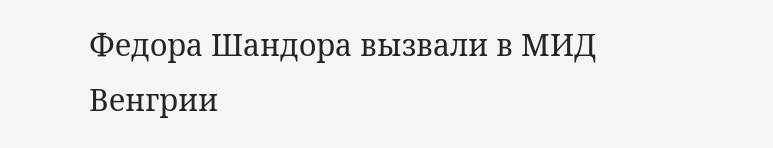Федора Шандора вызвали в МИД Венгрии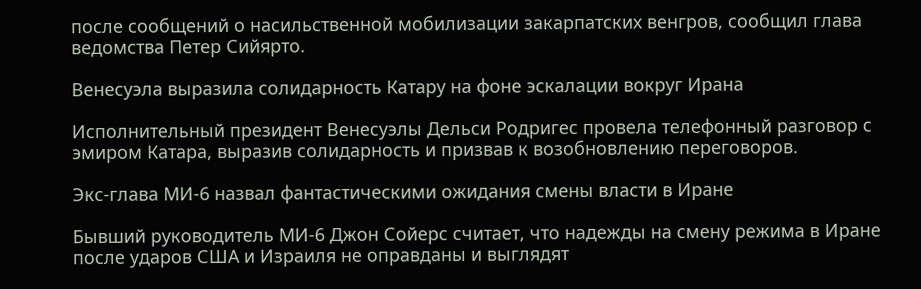после сообщений о насильственной мобилизации закарпатских венгров, сообщил глава ведомства Петер Сийярто.

Венесуэла выразила солидарность Катару на фоне эскалации вокруг Ирана

Исполнительный президент Венесуэлы Дельси Родригес провела телефонный разговор с эмиром Катара, выразив солидарность и призвав к возобновлению переговоров.

Экс-глава МИ-6 назвал фантастическими ожидания смены власти в Иране

Бывший руководитель МИ-6 Джон Сойерс считает, что надежды на смену режима в Иране после ударов США и Израиля не оправданы и выглядят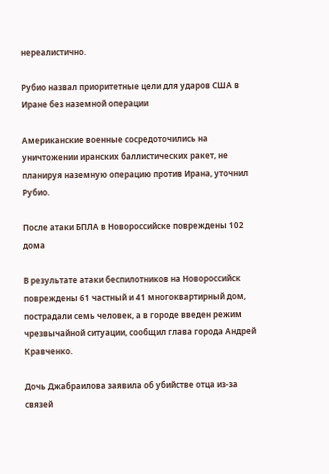нереалистично.

Рубио назвал приоритетные цели для ударов США в Иране без наземной операции

Американские военные сосредоточились на уничтожении иранских баллистических ракет, не планируя наземную операцию против Ирана, уточнил Рубио.

После атаки БПЛА в Новороссийске повреждены 102 дома

В результате атаки беспилотников на Новороссийск повреждены 61 частный и 41 многоквартирный дом, пострадали семь человек, а в городе введен режим чрезвычайной ситуации, сообщил глава города Андрей Кравченко.

Дочь Джабраилова заявила об убийстве отца из-за связей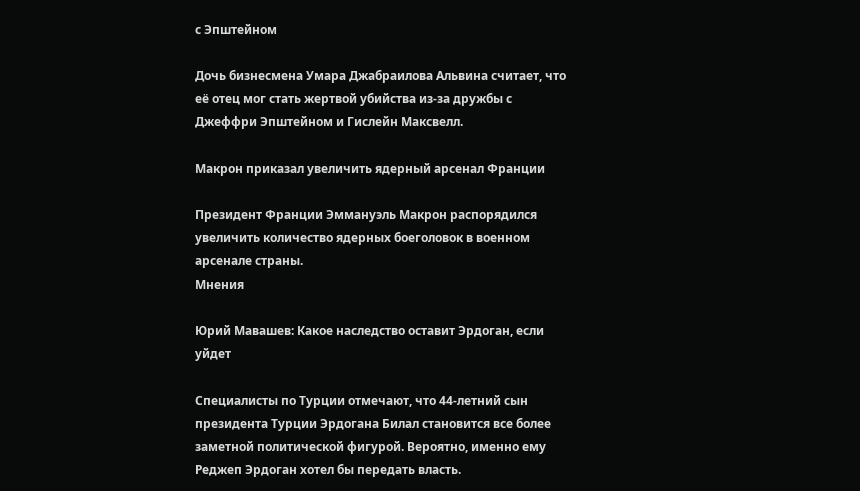с Эпштейном

Дочь бизнесмена Умара Джабраилова Альвина считает, что её отец мог стать жертвой убийства из-за дружбы с Джеффри Эпштейном и Гислейн Максвелл.

Макрон приказал увеличить ядерный арсенал Франции

Президент Франции Эммануэль Макрон распорядился увеличить количество ядерных боеголовок в военном арсенале страны.
Мнения

Юрий Мавашев: Какое наследство оставит Эрдоган, если уйдет

Специалисты по Турции отмечают, что 44-летний сын президента Турции Эрдогана Билал становится все более заметной политической фигурой. Вероятно, именно ему Реджеп Эрдоган хотел бы передать власть.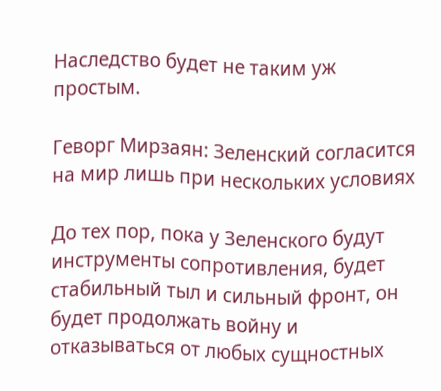Наследство будет не таким уж простым.

Геворг Мирзаян: Зеленский согласится на мир лишь при нескольких условиях

До тех пор, пока у Зеленского будут инструменты сопротивления, будет стабильный тыл и сильный фронт, он будет продолжать войну и отказываться от любых сущностных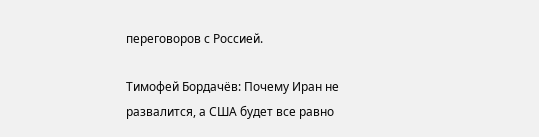переговоров с Россией.

Тимофей Бордачёв: Почему Иран не развалится, а США будет все равно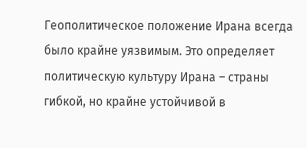Геополитическое положение Ирана всегда было крайне уязвимым. Это определяет политическую культуру Ирана – страны гибкой, но крайне устойчивой в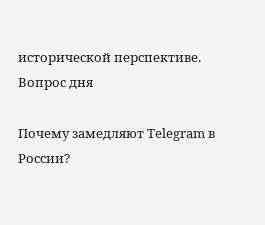исторической перспективе.
Вопрос дня

Почему замедляют Telegram в России?